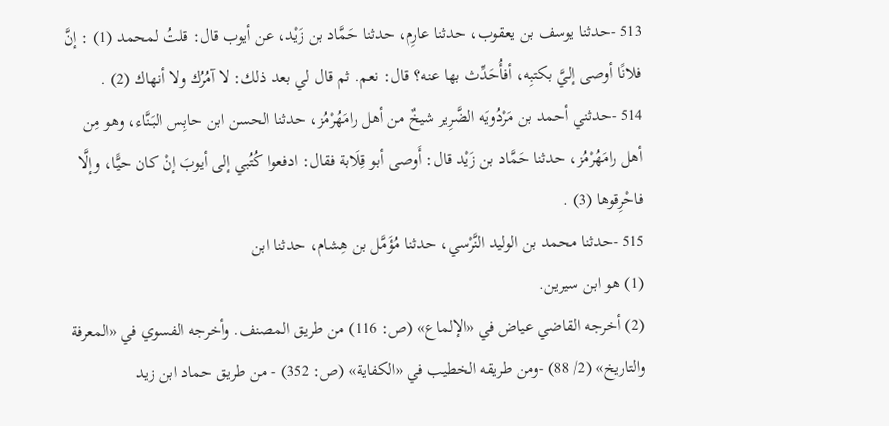513 -حدثنا يوسف بن يعقوب، حدثنا عارِم، حدثنا حَمَّاد بن زَيْد، عن أيوب قال: قلتُ لمحمد (1) : إنَّ فلانًا أوصى إليَّ بكتبِه، أفأُحَدِّث بها عنه؟ قال: نعم. ثم قال لي بعد ذلك: لا آمُرُك ولا أنهاك (2) .
514 -حدثني أحمد بن مَرْدُويَه الضَّرِير شيخٌ من أهل رامَهُرْمُز، حدثنا الحسن ابن حابِس البَنَّاء، وهو مِن أهل رامَهُرْمُز، حدثنا حَمَّاد بن زَيْد قال: أَوصى أبو قِلَابة فقال: ادفعوا كُتُبي إلى أيوبَ إنْ كان حيًّا، وإلَّا فاحْرِقوها (3) .
515 -حدثنا محمد بن الوليد النَّرْسي، حدثنا مُؤَمَّل بن هِشام، حدثنا ابن
(1) هو ابن سيرين.
(2) أخرجه القاضي عياض في «الإلماع» (ص: 116) من طريق المصنف. وأخرجه الفسوي في «المعرفة والتاريخ» (2/ 88) -ومن طريقه الخطيب في «الكفاية» (ص: 352) - من طريق حماد ابن زيد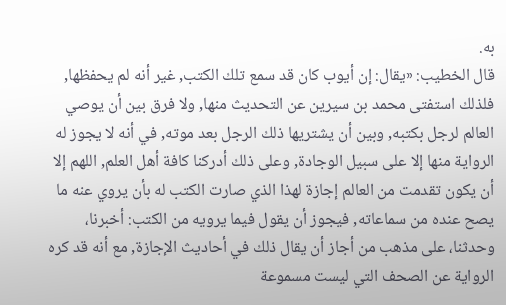به.
قال الخطيب: «يقال: إن أيوب كان قد سمع تلك الكتب, غير أنه لم يحفظها, فلذلك استفتى محمد بن سيرين عن التحديث منها, ولا فرق بين أن يوصي العالم لرجل بكتبه, وبين أن يشتريها ذلك الرجل بعد موته, في أنه لا يجوز له الرواية منها إلا على سبيل الوجادة, وعلى ذلك أدركنا كافة أهل العلم, اللهم إلا أن يكون تقدمت من العالم إجازة لهذا الذي صارت الكتب له بأن يروي عنه ما يصح عنده من سماعاته, فيجوز أن يقول فيما يرويه من الكتب: أخبرنا، وحدثنا، على مذهب من أجاز أن يقال ذلك في أحاديث الإجازة, مع أنه قد كره الرواية عن الصحف التي ليست مسموعة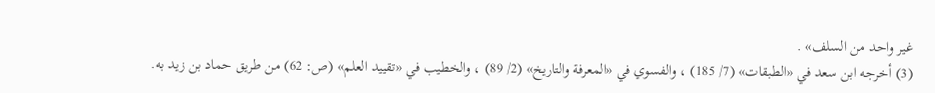غير واحد من السلف» .
(3) أخرجه ابن سعد في «الطبقات» (7/ 185) ، والفسوي في «المعرفة والتاريخ» (2/ 89) ، والخطيب في «تقييد العلم» (ص: 62) من طريق حماد بن زيد به.